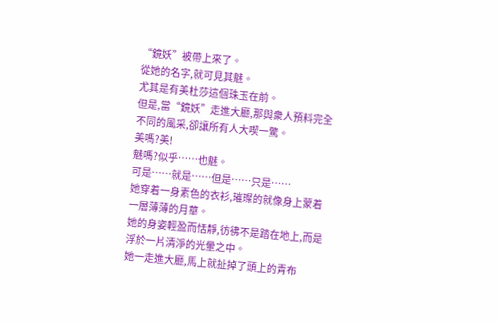“鏡妖”被帶上來了。
從她的名字,就可見其魅。
尤其是有美杜莎這個珠玉在前。
但是,當“鏡妖”走進大廳,那與衆人預料完全不同的風采,卻讓所有人大喫一驚。
美嗎?美!
魅嗎?似乎……也魅。
可是……就是……但是……只是……
她穿着一身素色的衣衫,璀璨的就像身上蒙着一層薄薄的月華。
她的身姿輕盈而恬靜,彷彿不是踏在地上,而是浮於一片清淨的光暈之中。
她一走進大廳,馬上就扯掉了頭上的青布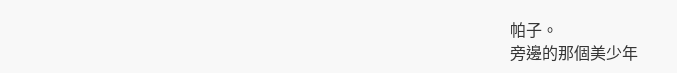帕子。
旁邊的那個美少年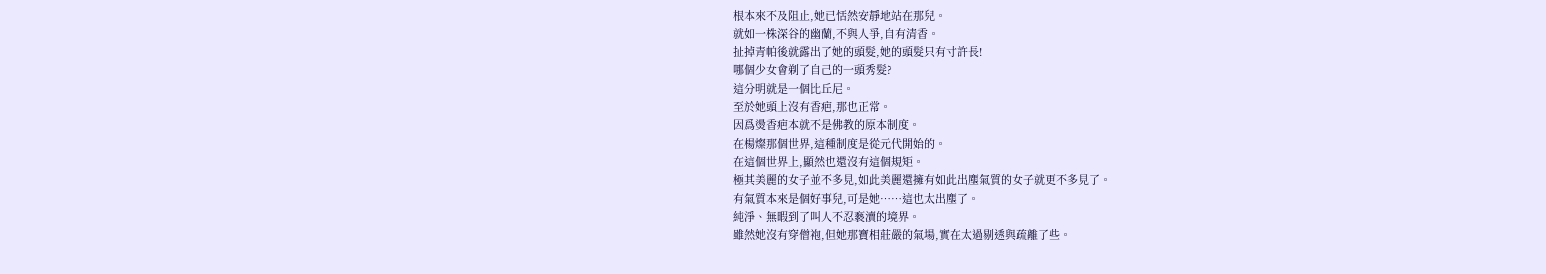根本來不及阻止,她已恬然安靜地站在那兒。
就如一株深谷的幽蘭,不與人爭,自有清香。
扯掉青帕後就露出了她的頭髮,她的頭髮只有寸許長!
哪個少女會剃了自己的一頭秀髮?
這分明就是一個比丘尼。
至於她頭上沒有香疤,那也正常。
因爲燙香疤本就不是佛教的原本制度。
在楊燦那個世界,這種制度是從元代開始的。
在這個世界上,顯然也還沒有這個規矩。
極其美麗的女子並不多見,如此美麗還擁有如此出塵氣質的女子就更不多見了。
有氣質本來是個好事兒,可是她……這也太出塵了。
純淨、無暇到了叫人不忍褻瀆的境界。
雖然她沒有穿僧袍,但她那寶相莊嚴的氣場,實在太過剔透與疏離了些。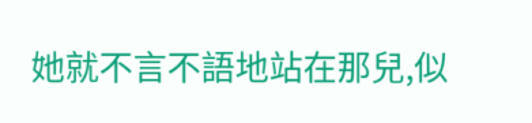她就不言不語地站在那兒,似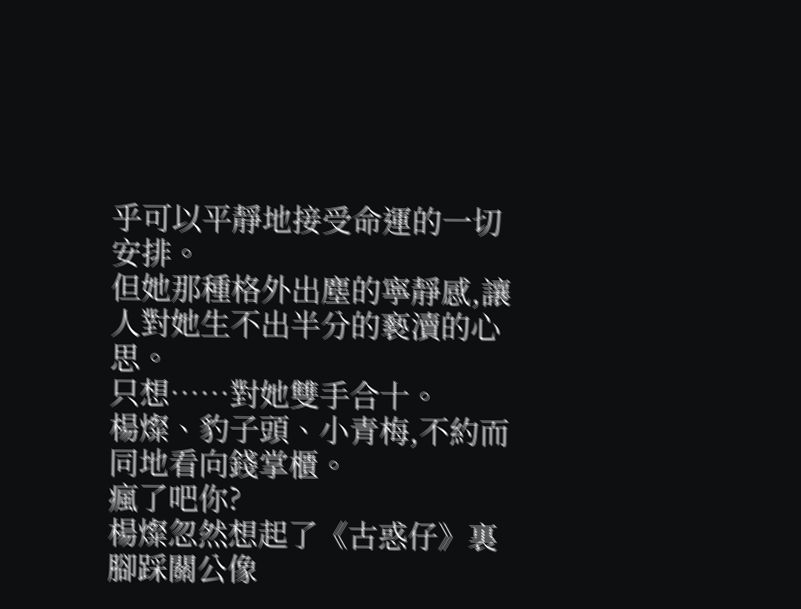乎可以平靜地接受命運的一切安排。
但她那種格外出塵的寧靜感,讓人對她生不出半分的褻瀆的心思。
只想……對她雙手合十。
楊燦、豹子頭、小青梅,不約而同地看向錢掌櫃。
瘋了吧你?
楊燦忽然想起了《古惑仔》裏腳踩關公像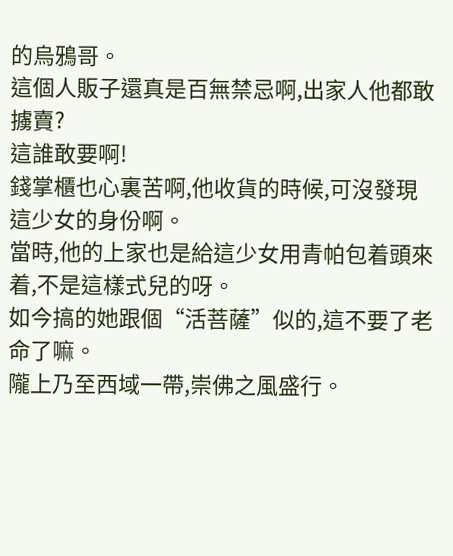的烏鴉哥。
這個人販子還真是百無禁忌啊,出家人他都敢擄賣?
這誰敢要啊!
錢掌櫃也心裏苦啊,他收貨的時候,可沒發現這少女的身份啊。
當時,他的上家也是給這少女用青帕包着頭來着,不是這樣式兒的呀。
如今搞的她跟個“活菩薩”似的,這不要了老命了嘛。
隴上乃至西域一帶,崇佛之風盛行。